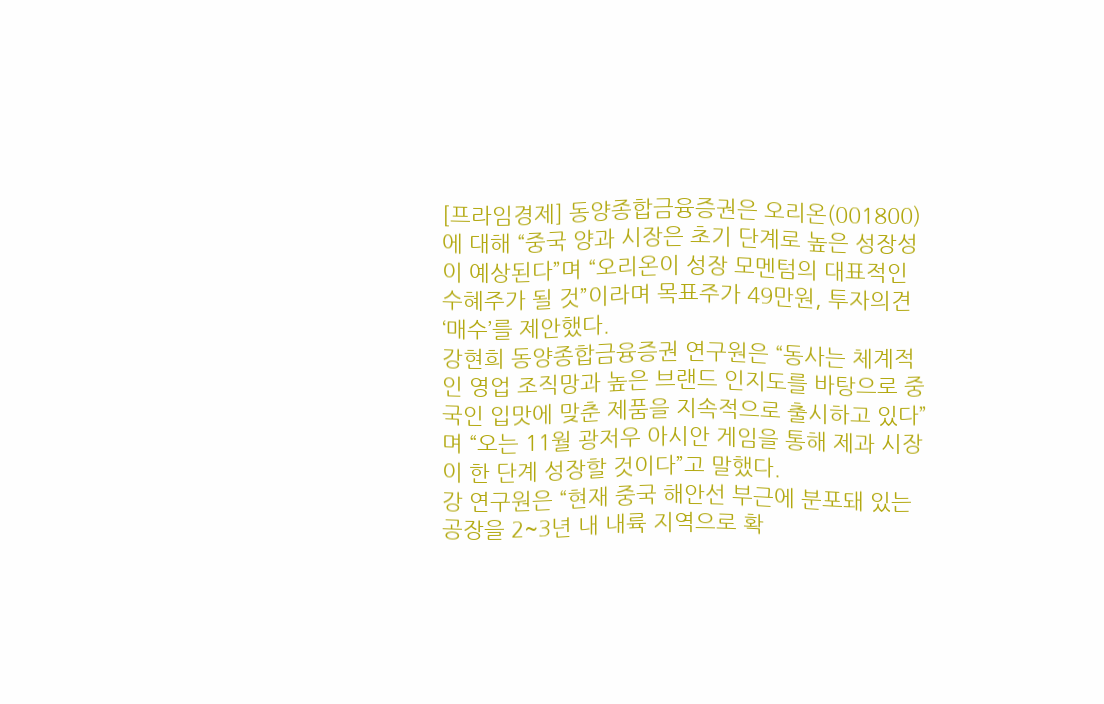[프라임경제] 동양종합금융증권은 오리온(001800)에 대해 “중국 양과 시장은 초기 단계로 높은 성장성이 예상된다”며 “오리온이 성장 모멘텀의 대표적인 수혜주가 될 것”이라며 목표주가 49만원, 투자의견 ‘매수’를 제안했다.
강현희 동양종합금융증권 연구원은 “동사는 체계적인 영업 조직망과 높은 브랜드 인지도를 바탕으로 중국인 입맛에 맞춘 제품을 지속적으로 출시하고 있다”며 “오는 11월 광저우 아시안 게임을 통해 제과 시장이 한 단계 성장할 것이다”고 말했다.
강 연구원은 “현재 중국 해안선 부근에 분포돼 있는 공장을 2~3년 내 내륙 지역으로 확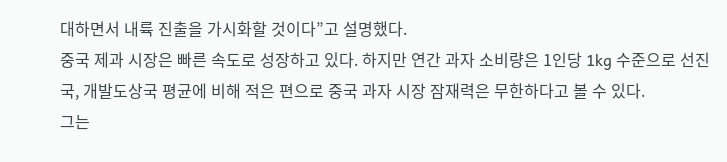대하면서 내륙 진출을 가시화할 것이다”고 설명했다.
중국 제과 시장은 빠른 속도로 성장하고 있다. 하지만 연간 과자 소비량은 1인당 1kg 수준으로 선진국, 개발도상국 평균에 비해 적은 편으로 중국 과자 시장 잠재력은 무한하다고 볼 수 있다.
그는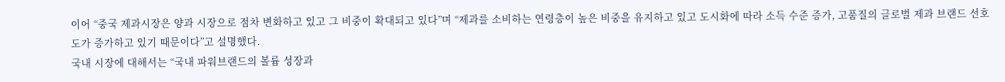이어 “중국 제과시장은 양과 시장으로 점차 변화하고 있고 그 비중이 확대되고 있다”며 “제과를 소비하는 연령층이 높은 비중을 유지하고 있고 도시화에 따라 소득 수준 증가, 고품질의 글로벌 제과 브랜드 선호도가 증가하고 있기 때문이다”고 설명했다.
국내 시장에 대해서는 “국내 파워브랜드의 볼륨 성장과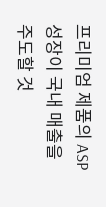프리미엄 제품의 ASP 성장이 국내 매출을 주도할 것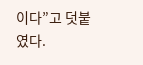이다”고 덧붙였다.